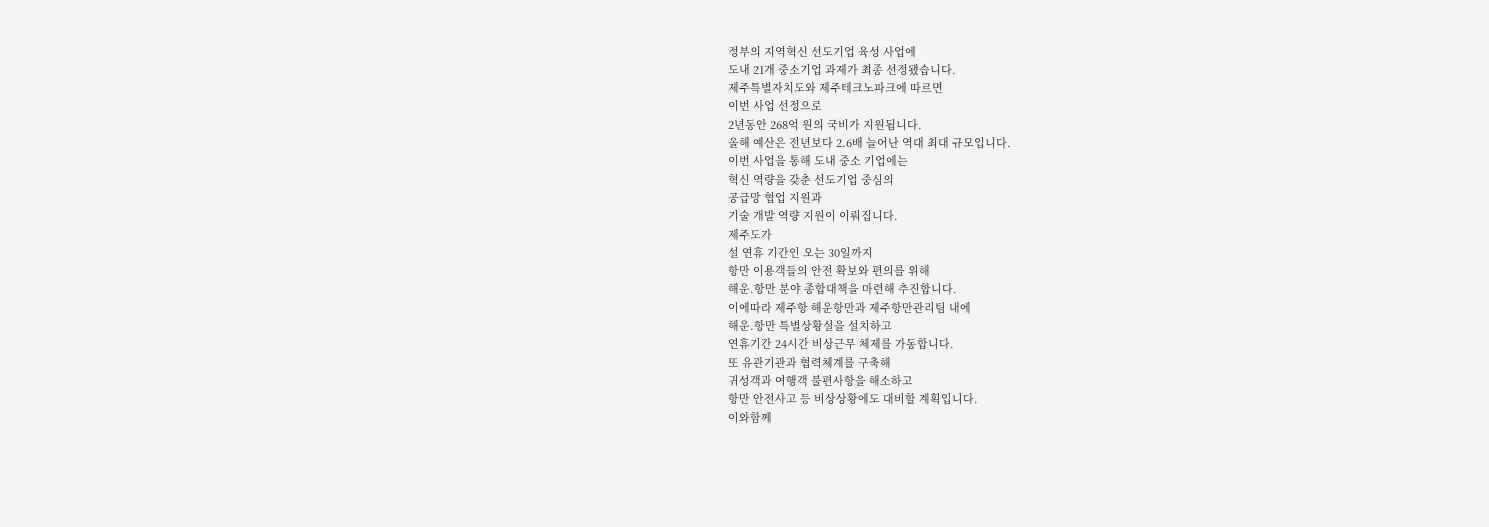정부의 지역혁신 선도기업 육성 사업에
도내 21개 중소기업 과제가 최종 선정됐습니다.
제주특별자치도와 제주테크노파크에 따르면
이번 사업 선정으로
2년동안 268억 원의 국비가 지원됩니다.
올해 예산은 전년보다 2.6배 늘어난 역대 최대 규모입니다.
이번 사업을 통해 도내 중소 기업에는
혁신 역량을 갖춘 선도기업 중심의
공급망 협업 지원과
기술 개발 역량 지원이 이뤄집니다.
제주도가
설 연휴 기간인 오는 30일까지
항만 이용객들의 안전 확보와 편의를 위해
해운.항만 분야 종합대책을 마련해 추진합니다.
이에따라 제주항 해운항만과 제주항만관리팀 내에
해운.항만 특별상황실을 설치하고
연휴기간 24시간 비상근무 체제를 가동합니다.
또 유관기관과 협력체계를 구축해
귀성객과 여행객 불편사항을 해소하고
항만 안전사고 등 비상상황에도 대비할 계획입니다.
이와함께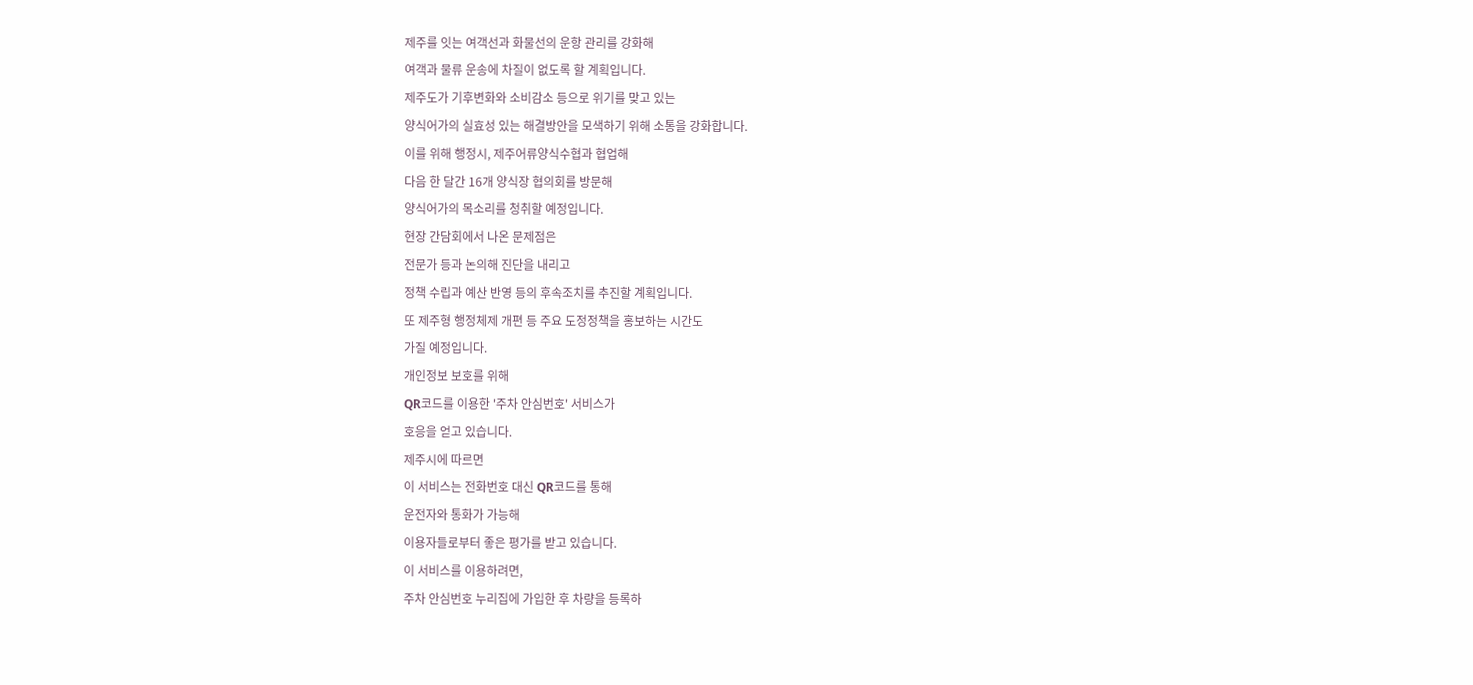제주를 잇는 여객선과 화물선의 운항 관리를 강화해
여객과 물류 운송에 차질이 없도록 할 계획입니다.
제주도가 기후변화와 소비감소 등으로 위기를 맞고 있는
양식어가의 실효성 있는 해결방안을 모색하기 위해 소통을 강화합니다.
이를 위해 행정시, 제주어류양식수협과 협업해
다음 한 달간 16개 양식장 협의회를 방문해
양식어가의 목소리를 청취할 예정입니다.
현장 간담회에서 나온 문제점은
전문가 등과 논의해 진단을 내리고
정책 수립과 예산 반영 등의 후속조치를 추진할 계획입니다.
또 제주형 행정체제 개편 등 주요 도정정책을 홍보하는 시간도
가질 예정입니다.
개인정보 보호를 위해
QR코드를 이용한 '주차 안심번호' 서비스가
호응을 얻고 있습니다.
제주시에 따르면
이 서비스는 전화번호 대신 QR코드를 통해
운전자와 통화가 가능해
이용자들로부터 좋은 평가를 받고 있습니다.
이 서비스를 이용하려면,
주차 안심번호 누리집에 가입한 후 차량을 등록하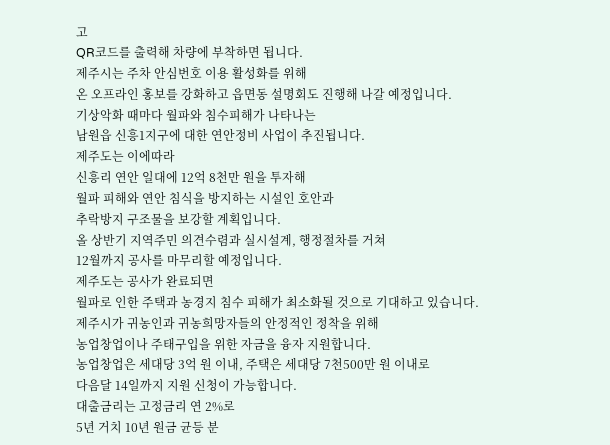고
QR코드를 출력해 차량에 부착하면 됩니다.
제주시는 주차 안심번호 이용 활성화를 위해
온 오프라인 홍보를 강화하고 읍면동 설명회도 진행해 나갈 예정입니다.
기상악화 때마다 월파와 침수피해가 나타나는
남원읍 신흥1지구에 대한 연안정비 사업이 추진됩니다.
제주도는 이에따라
신흥리 연안 일대에 12억 8천만 원을 투자해
월파 피해와 연안 침식을 방지하는 시설인 호안과
추락방지 구조물을 보강할 계획입니다.
올 상반기 지역주민 의견수렴과 실시설계, 행정절차를 거쳐
12월까지 공사를 마무리할 예정입니다.
제주도는 공사가 완료되면
월파로 인한 주택과 농경지 침수 피해가 최소화될 것으로 기대하고 있습니다.
제주시가 귀농인과 귀농희망자들의 안정적인 정착을 위해
농업창업이나 주태구입을 위한 자금을 융자 지원합니다.
농업창업은 세대당 3억 원 이내, 주택은 세대당 7천500만 원 이내로
다음달 14일까지 지원 신청이 가능합니다.
대출금리는 고정금리 연 2%로
5년 거치 10년 원금 균등 분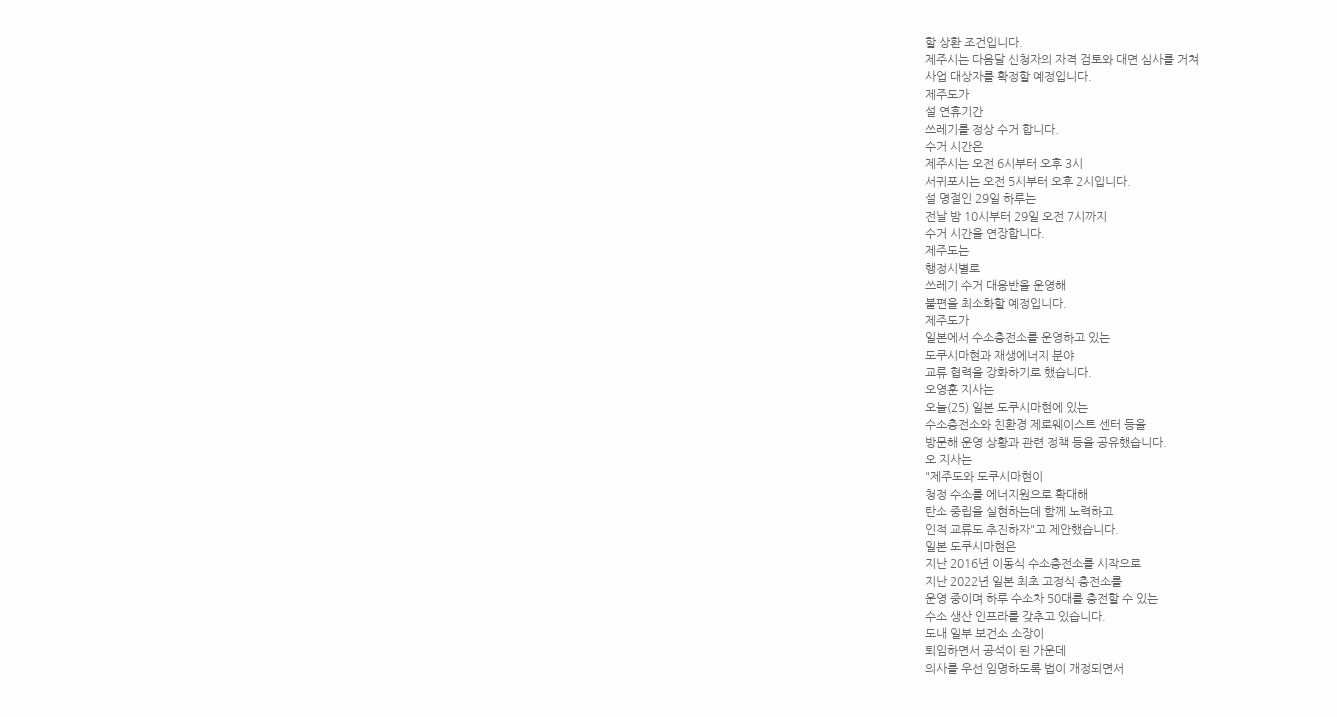할 상환 조건입니다.
제주시는 다음달 신청자의 자격 검토와 대면 심사를 거쳐
사업 대상자를 확정할 예정입니다.
제주도가
설 연휴기간
쓰레기를 정상 수거 합니다.
수거 시간은
제주시는 오전 6시부터 오후 3시
서귀포시는 오전 5시부터 오후 2시입니다.
설 명절인 29일 하루는
전날 밤 10시부터 29일 오전 7시까지
수거 시간을 연장합니다.
제주도는
행정시별로
쓰레기 수거 대응반을 운영해
불편을 최소화할 예정입니다.
제주도가
일본에서 수소충전소를 운영하고 있는
도쿠시마현과 재생에너지 분야
교류 협력을 강화하기로 했습니다.
오영훈 지사는
오늘(25) 일본 도쿠시마현에 있는
수소충전소와 친환경 제로웨이스트 센터 등을
방문해 운영 상황과 관련 정책 등을 공유했습니다.
오 지사는
"제주도와 도쿠시마현이
청정 수소를 에너지원으로 확대해
탄소 중립을 실현하는데 함께 노력하고
인적 교류도 추진하자"고 제안했습니다.
일본 도쿠시마현은
지난 2016년 이동식 수소충전소를 시작으로
지난 2022년 일본 최초 고정식 충전소를
운영 중이며 하루 수소차 50대를 충전할 수 있는
수소 생산 인프라를 갖추고 있습니다.
도내 일부 보건소 소장이
퇴임하면서 공석이 된 가운데
의사를 우선 임명하도록 법이 개정되면서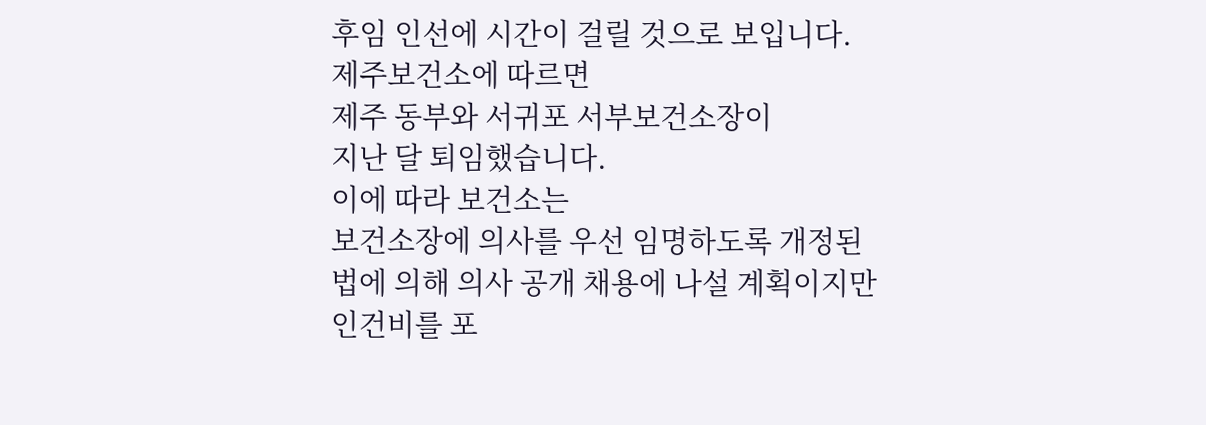후임 인선에 시간이 걸릴 것으로 보입니다.
제주보건소에 따르면
제주 동부와 서귀포 서부보건소장이
지난 달 퇴임했습니다.
이에 따라 보건소는
보건소장에 의사를 우선 임명하도록 개정된
법에 의해 의사 공개 채용에 나설 계획이지만
인건비를 포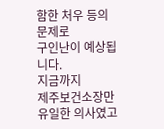함한 처우 등의 문제로
구인난이 예상됩니다.
지금까지
제주보건소장만 유일한 의사였고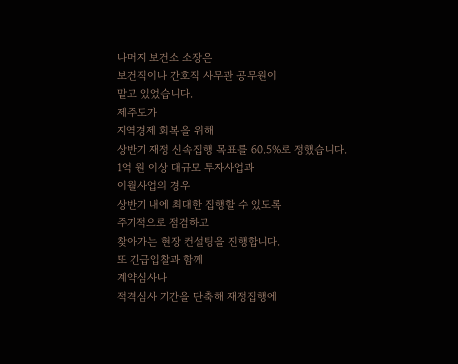나머지 보건소 소장은
보건직이나 간호직 사무관 공무원이
맡고 있었습니다.
제주도가
지역경제 회복을 위해
상반기 재정 신속집행 목표를 60.5%로 정했습니다.
1억 원 이상 대규모 투자사업과
이월사업의 경우
상반기 내에 최대한 집행할 수 있도록
주기적으로 점검하고
찾아가는 현장 컨설팅을 진행합니다.
또 긴급입찰과 함께
계약심사나
적격심사 기간을 단축해 재정집행에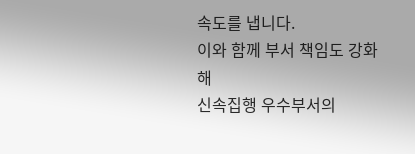속도를 냅니다.
이와 함께 부서 책임도 강화해
신속집행 우수부서의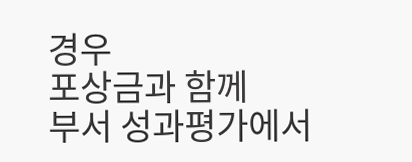경우
포상금과 함께
부서 성과평가에서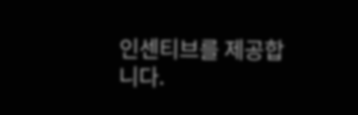인센티브를 제공합니다.